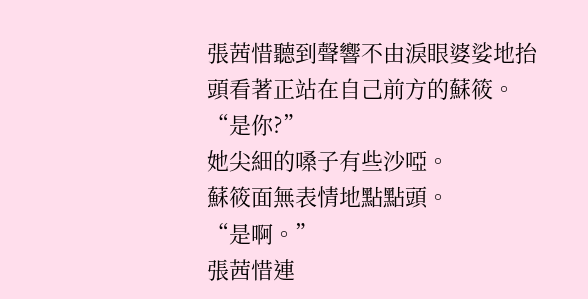張茜惜聽到聲響不由淚眼婆娑地抬頭看著正站在自己前方的蘇筱。
“是你?”
她尖細的嗓子有些沙啞。
蘇筱面無表情地點點頭。
“是啊。”
張茜惜連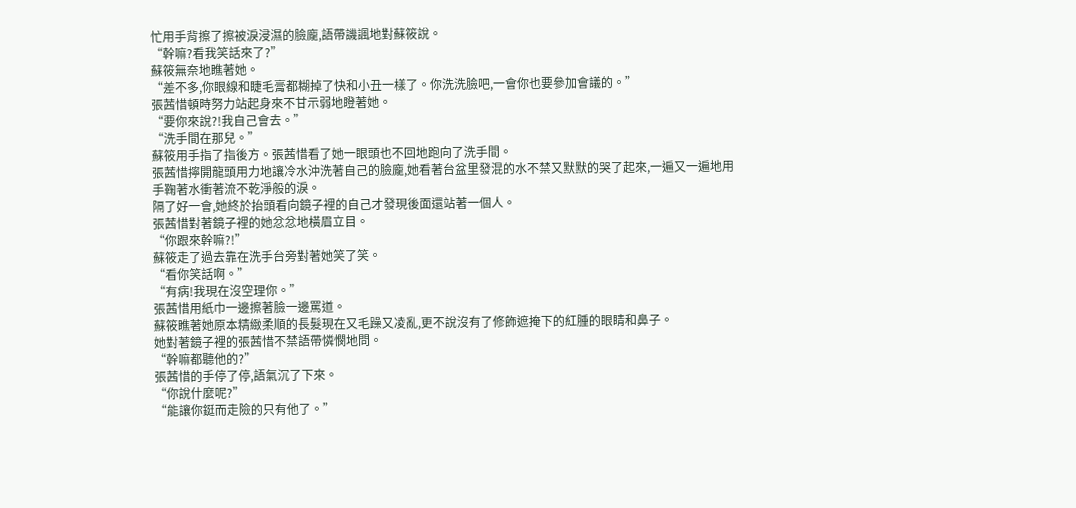忙用手背擦了擦被淚浸濕的臉龐,語帶譏諷地對蘇筱說。
“幹嘛?看我笑話來了?”
蘇筱無奈地瞧著她。
“差不多,你眼線和睫毛膏都糊掉了快和小丑一樣了。你洗洗臉吧,一會你也要參加會議的。”
張茜惜頓時努力站起身來不甘示弱地瞪著她。
“要你來說?!我自己會去。”
“洗手間在那兒。”
蘇筱用手指了指後方。張茜惜看了她一眼頭也不回地跑向了洗手間。
張茜惜擰開龍頭用力地讓冷水沖洗著自己的臉龐,她看著台盆里發混的水不禁又默默的哭了起來,一遍又一遍地用手鞠著水衝著流不乾淨般的淚。
隔了好一會,她終於抬頭看向鏡子裡的自己才發現後面還站著一個人。
張茜惜對著鏡子裡的她忿忿地橫眉立目。
“你跟來幹嘛?!”
蘇筱走了過去靠在洗手台旁對著她笑了笑。
“看你笑話啊。”
“有病!我現在沒空理你。”
張茜惜用紙巾一邊擦著臉一邊罵道。
蘇筱瞧著她原本精緻柔順的長髮現在又毛躁又凌亂,更不說沒有了修飾遮掩下的紅腫的眼睛和鼻子。
她對著鏡子裡的張茜惜不禁語帶憐憫地問。
“幹嘛都聽他的?”
張茜惜的手停了停,語氣沉了下來。
“你說什麼呢?”
“能讓你鋌而走險的只有他了。”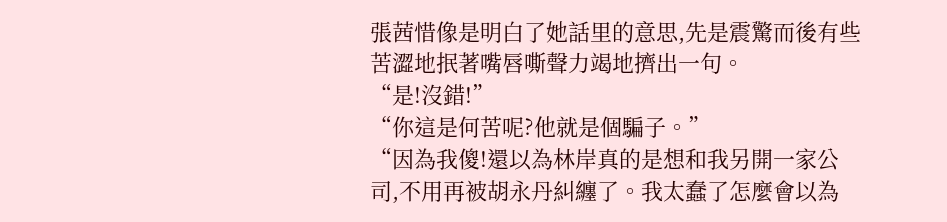張茜惜像是明白了她話里的意思,先是震驚而後有些苦澀地抿著嘴唇嘶聲力竭地擠出一句。
“是!沒錯!”
“你這是何苦呢?他就是個騙子。”
“因為我傻!還以為林岸真的是想和我另開一家公司,不用再被胡永丹糾纏了。我太蠢了怎麼會以為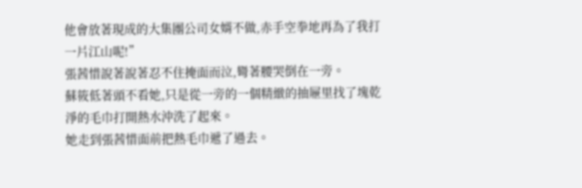他會放著現成的大集團公司女婿不做,赤手空拳地再為了我打一片江山呢!”
張茜惜說著說著忍不住掩面而泣,彎著腰哭倒在一旁。
蘇筱低著頭不看她,只是從一旁的一個精緻的抽屜里找了塊乾淨的毛巾打開熱水沖洗了起來。
她走到張茜惜面前把熱毛巾遞了過去。